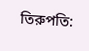তিরুপতি: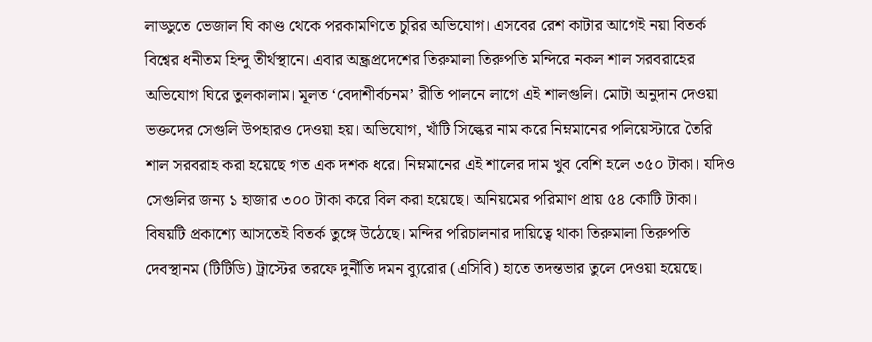লাড্ডুতে ভেজাল ঘি কাণ্ড থেকে পরকামণিতে চুরির অভিযোগ। এসবের রেশ কাটার আগেই নয়া বিতর্ক বিশ্বের ধনীতম হিন্দু তীর্থস্থানে। এবার অন্ধ্রপ্রদেশের তিরুমালা তিরুপতি মন্দিরে নকল শাল সরবরাহের অভিযোগ ঘিরে তুলকালাম। মূলত ‘বেদাশীর্বচনম’ রীতি পালনে লাগে এই শালগুলি। মোটা অনুদান দেওয়া ভক্তদের সেগুলি উপহারও দেওয়া হয়। অভিযোগ, খাঁটি সিল্কের নাম করে নিম্নমানের পলিয়েস্টারে তৈরি শাল সরবরাহ করা হয়েছে গত এক দশক ধরে। নিম্নমানের এই শালের দাম খুব বেশি হলে ৩৫০ টাকা। যদিও সেগুলির জন্য ১ হাজার ৩০০ টাকা করে বিল করা হয়েছে। অনিয়মের পরিমাণ প্রায় ৫৪ কোটি টাকা। বিষয়টি প্রকাশ্যে আসতেই বিতর্ক তুঙ্গে উঠেছে। মন্দির পরিচালনার দায়িত্বে থাকা তিরুমালা তিরুপতি দেবস্থানম (টিটিডি) ট্রাস্টের তরফে দুর্নীতি দমন ব্যুরোর (এসিবি) হাতে তদন্তভার তুলে দেওয়া হয়েছে।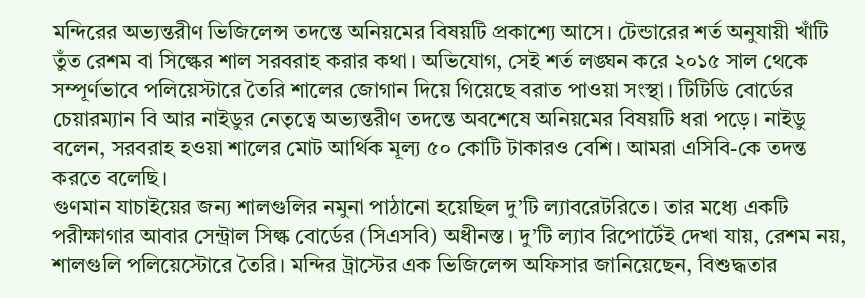মন্দিরের অভ্যন্তরীণ ভিজিলেন্স তদন্তে অনিয়মের বিষয়টি প্রকাশ্যে আসে। টেন্ডারের শর্ত অনুযায়ী খাঁটি তুঁত রেশম বা সিল্কের শাল সরবরাহ করার কথা। অভিযোগ, সেই শর্ত লঙ্ঘন করে ২০১৫ সাল থেকে সম্পূর্ণভাবে পলিয়েস্টারে তৈরি শালের জোগান দিয়ে গিয়েছে বরাত পাওয়া সংস্থা। টিটিডি বোর্ডের চেয়ারম্যান বি আর নাইডুর নেতৃত্বে অভ্যন্তরীণ তদন্তে অবশেষে অনিয়মের বিষয়টি ধরা পড়ে। নাইডু বলেন, সরবরাহ হওয়া শালের মোট আর্থিক মূল্য ৫০ কোটি টাকারও বেশি। আমরা এসিবি-কে তদন্ত করতে বলেছি।
গুণমান যাচাইয়ের জন্য শালগুলির নমুনা পাঠানো হয়েছিল দু’টি ল্যাবরেটরিতে। তার মধ্যে একটি পরীক্ষাগার আবার সেন্ট্রাল সিল্ক বোর্ডের (সিএসবি) অধীনস্ত। দু’টি ল্যাব রিপোর্টেই দেখা যায়, রেশম নয়, শালগুলি পলিয়েস্টোরে তৈরি। মন্দির ট্রাস্টের এক ভিজিলেন্স অফিসার জানিয়েছেন, বিশুদ্ধতার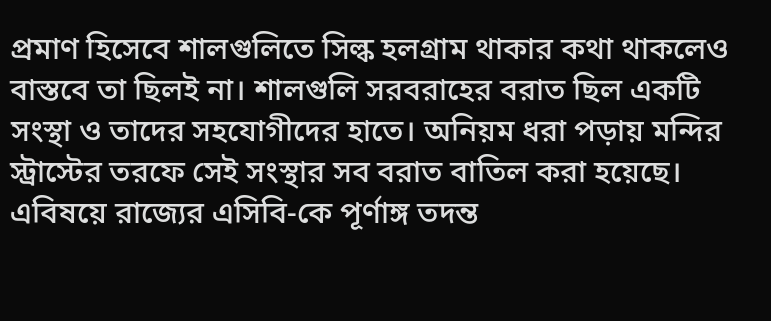প্রমাণ হিসেবে শালগুলিতে সিল্ক হলগ্রাম থাকার কথা থাকলেও বাস্তবে তা ছিলই না। শালগুলি সরবরাহের বরাত ছিল একটি সংস্থা ও তাদের সহযোগীদের হাতে। অনিয়ম ধরা পড়ায় মন্দির স্ট্রাস্টের তরফে সেই সংস্থার সব বরাত বাতিল করা হয়েছে। এবিষয়ে রাজ্যের এসিবি-কে পূর্ণাঙ্গ তদন্ত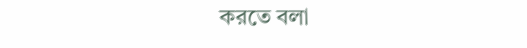করতে বলা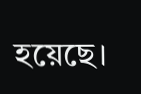হয়েছে।